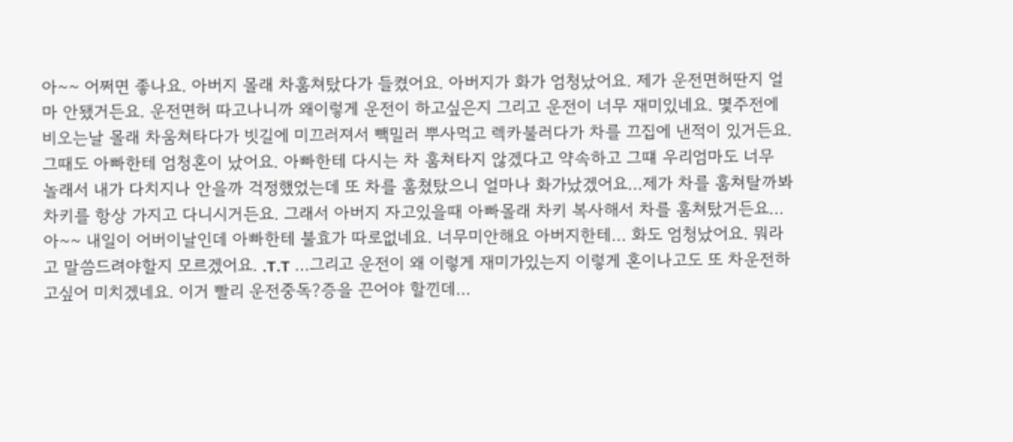아~~ 어쩌면 좋나요. 아버지 몰래 차훔쳐탔다가 들켰어요. 아버지가 화가 엄청났어요. 제가 운전면허딴지 얼마 안됐거든요. 운전면허 따고나니까 왜이렇게 운전이 하고싶은지 그리고 운전이 너무 재미있네요. 몇주전에 비오는날 몰래 차움쳐타다가 빗길에 미끄러져서 빽밀러 뿌사먹고 렉카불러다가 차를 끄집에 낸적이 있거든요. 그때도 아빠한테 엄청혼이 났어요. 아빠한테 다시는 차 훔쳐타지 않겠다고 약속하고 그떄 우리엄마도 너무 놀래서 내가 다치지나 안을까 걱정했었는데 또 차를 훔쳤탔으니 얼마나 화가났겠어요...제가 차를 훔쳐탈까봐 차키를 항상 가지고 다니시거든요. 그래서 아버지 자고있을때 아빠몰래 차키 복사해서 차를 훔쳐탔거든요...아~~ 내일이 어버이날인데 아빠한테 불효가 따로없네요. 너무미안해요 아버지한테... 화도 엄청났어요. 뭐라고 말씀드려야할지 모르겠어요. .T.T ...그리고 운전이 왜 이렇게 재미가있는지 이렇게 혼이나고도 또 차운전하고싶어 미치겠네요. 이거 빨리 운전중독?증을 끈어야 할낀데...